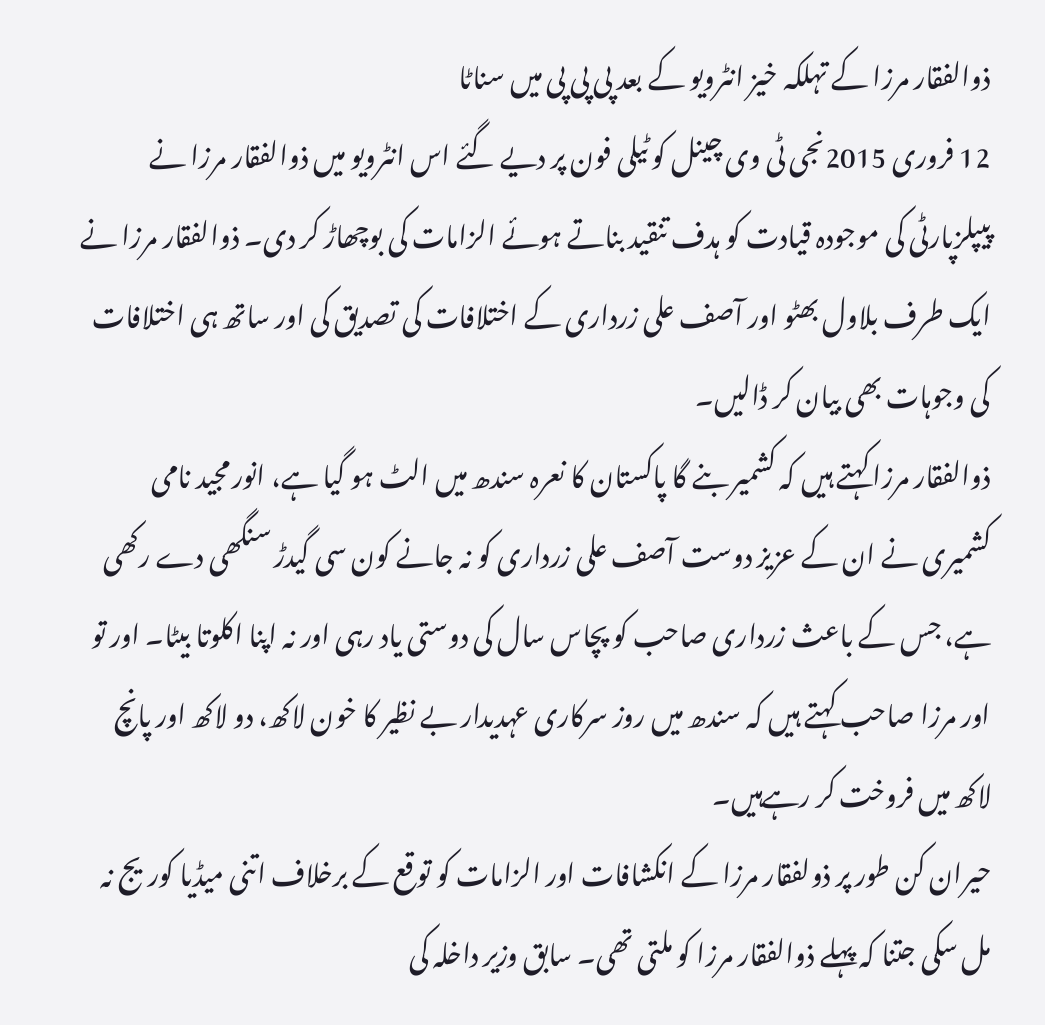ذوالفقار مرزا کے تہلکہ خیز انٹرویو کے بعد پی پی پی میں سناٹا
12 فروری 2015نجی ٹی وی چینل کو ٹیلی فون پر دیے گئے اس انٹرویو میں ذوالفقار مرزا نے پیپلزپارٹی کی موجودہ قیادت کو ہدف تنقید بناتے ہوئے الزامات کی بوچھاڑ کر دی۔ ذوالفقار مرزا نے ایک طرف بلاول بھٹو اور آصف علی زرداری کے اختلافات کی تصدیق کی اور ساتھ ہی اختلافات کی وجوہات بھی بیان کر ڈالیں۔
ذوالفقار مرزا کہتے ہیں کہ کشمیر بنے گا پاکستان کا نعرہ سندھ میں الٹ ہو گیا ہے، انور مجید نامی کشمیری نے ان کے عزیز دوست آصف علی زرداری کو نہ جانے کون سی گیدڑ سنگھی دے رکھی ہے، جس کے باعث زرداری صاحب کو پچاس سال کی دوستی یاد رہی اور نہ اپنا اکلوتا بیٹا۔ اور تو اور مرزا صاحب کہتے ہیں کہ سندھ میں روز سرکاری عہدیدار بے نظیر کا خون لاکھ، دو لاکھ اور پانچ لاکھ میں فروخت کر رہےہیں۔
حیران کن طور پر ذولفقار مرزا کے انکشافات اور الزامات کو توقع کے برخلاف اتنی میڈیا کوریج نہ مل سکی جتنا کہ پہلے ذوالفقار مرزا کو ملتی تھی۔ سابق وزیر داخلہ کی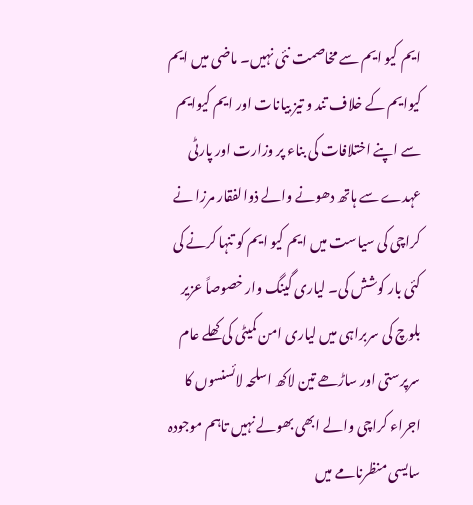ایم کیو ایم سے مخاصمت نئی نہیں۔ ماضی میں ایم کیوایم کے خلاف تند و تیز بیانات اور ایم کیوایم سے اپنے اختلافات کی بناء پر وزارت اور پارٹی عہدے سے ہاتھ دھونے والے ذوالفقار مرزا نے کراچی کی سیاست میں ایم کیو ایم کو تنہا کرنے کی کئی بار کوشش کی۔ لیاری گینگ وار خصوصاً عزیر بلوچ کی سربراہی میں لیاری امن کمیٹی کی کھلے عام سرپرستی اور ساڑھے تین لاکھ اسلحہ لائسنسوں کا اجراء کراچی والے ابھی بھولے نہیں تاہم موجودہ سایسی منظرنامے میں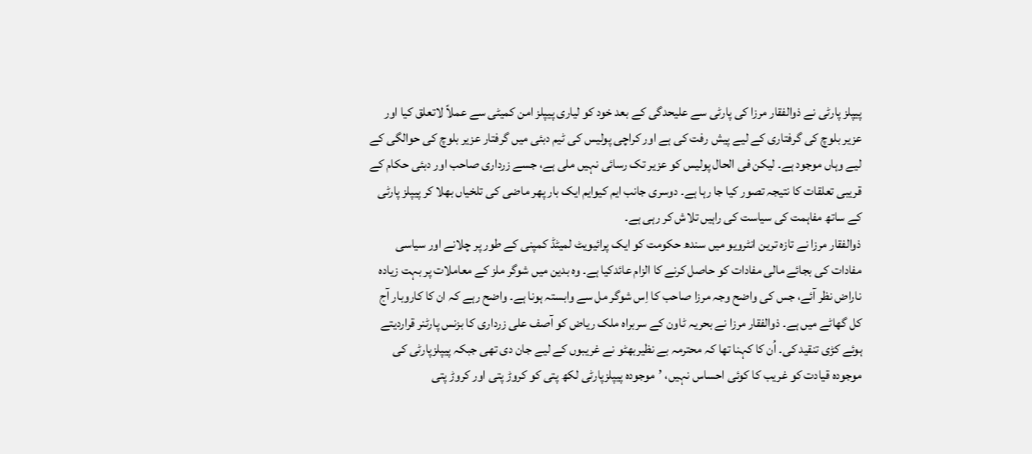پیپلز پارٹی نے ذوالفقار مرزا کی پارٹی سے علیحدگی کے بعد خود کو لیاری پیپلز امن کمیٹی سے عملاً لاتعلق کیا اور عزیر بلوچ کی گرفتاری کے لیے پیش رفت کی ہے اور کراچی پولیس کی ٹیم دبئی میں گرفتار عزیر بلوچ کی حوالگی کے لیے وہاں موجود ہے۔ لیکن فی الحال پولیس کو عزیر تک رسائی نہیں ملی ہے، جسے زرداری صاحب اور دبئی حکام کے قریبی تعلقات کا نتیجہ تصور کیا جا رہا ہے۔ دوسری جانب ایم کیوایم ایک بار پھر ماضی کی تلخیاں بھلا کر پیپلز پارٹی کے ساتھ مفاہمت کی سیاست کی راہیں تلاش کر رہی ہے۔
ذوالفقار مرزا نے تازہ ترین انٹرویو میں سندھ حکومت کو ایک پرائیویٹ لمیٹڈ کمپنی کے طور پر چلانے اور سیاسی مفادات کی بجائے مالی مفادات کو حاصل کرنے کا الزام عائدکیا ہے۔ وہ بدین میں شوگر ملز کے معاملات پر بہت زیادہ ناراض نظر آئے، جس کی واضح وجہ مرزا صاحب کا اِس شوگر مل سے وابستہ ہونا ہے۔ واضح رہے کہ ان کا کاروبار آج کل گھاٹے میں ہے۔ ذوالفقار مرزا نے بحریہ ٹاون کے سربراہ ملک ریاض کو آصف علی زرداری کا بزنس پارٹنر قراردیتے ہوئے کڑی تنقید کی۔ اُن کا کہنا تھا کہ محترمہ بے نظیربھٹو نے غریبوں کے لیے جان دی تھی جبکہ پیپلزپارٹی کی موجودہ قیادت کو غریب کا کوئی احساس نہیں، ’موجودہ پیپلزپارٹی لکھ پتی کو کروڑ پتی اور کروڑ پتی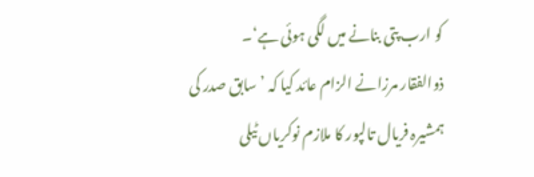کو ارب پتی بنانے میں لگی ہوئی ہے‘۔
ذوالفقار مرزانے الزام عائد کیا کہ ’سابق صدر کی ہمشیرہ فریال تالپور کا ملازم نوکریاں ٹیلی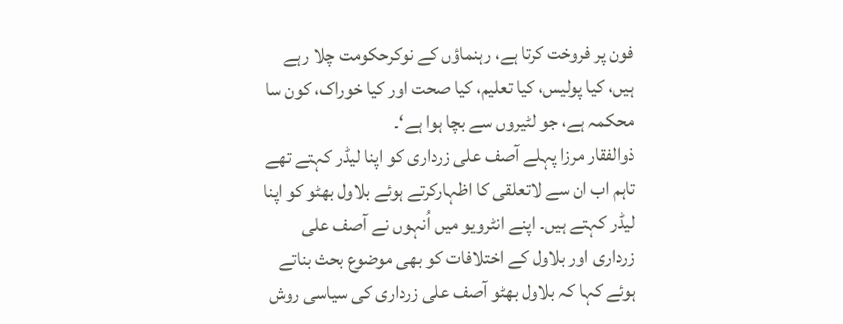فون پر فروخت کرتا ہے، رہنماؤں کے نوکرحکومت چلا رہے ہیں، کیا پولیس، کیا تعلیم، کیا صحت اور کیا خوراک، کون سا محکمہ ہے، جو لٹیروں سے بچا ہوا ہے‘۔
ذوالفقار مرزا پہلے آصف علی زرداری کو اپنا لیڈر کہتے تھے تاہم اب ان سے لاتعلقی کا اظہارکرتے ہوئے بلاول بھٹو کو اپنا لیڈر کہتے ہیں۔ اپنے انٹرویو میں اُنہوں نے آصف علی زرداری اور بلاول کے اختلافات کو بھی موضوع بحث بناتے ہوئے کہا کہ بلاول بھٹو آصف علی زرداری کی سیاسی روش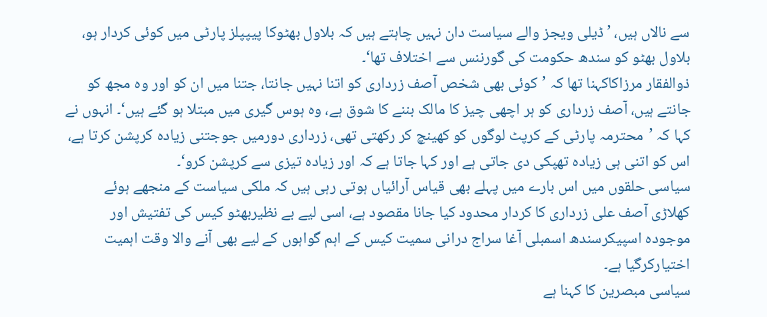سے نالاں ہیں، ’ڈیلی ویجز والے سیاست دان نہیں چاہتے ہیں کہ بلاول بھٹوکا پیپپلز پارٹی میں کوئی کردار ہو، بلاول بھٹو کو سندھ حکومت کی گورننس سے اختلاف تھا‘۔
ذوالفقار مرزاکاکہنا تھا کہ ’کوئی بھی شخص آصف زرداری کو اتنا نہیں جانتا، جتنا میں ان کو اور وہ مجھ کو جانتے ہیں، آصف زرداری کو ہر اچھی چیز کا مالک بننے کا شوق ہے، وہ ہوس گیری میں مبتلا ہو گئے ہیں‘۔ انہوں نے کہا کہ ’محترمہ پارٹی کے کرپٹ لوگوں کو کھینچ کر رکھتی تھی، زرداری دورمیں جوجتنی زیادہ کرپشن کرتا ہے، اس کو اتنی ہی زیادہ تھپکی دی جاتی ہے اور کہا جاتا ہے کہ اور زیادہ تیزی سے کرپشن کرو‘۔
سیاسی حلقوں میں اس بارے میں پہلے بھی قیاس آرائیاں ہوتی رہی ہیں کہ ملکی سیاست کے منجھے ہوئے کھلاڑی آصف علی زرداری کا کردار محدود کیا جانا مقصود ہے، اسی لیے بے نظیربھٹو کیس کی تفتیش اور موجودہ اسپیکرسندھ اسمبلی آغا سراج درانی سمیت کیس کے اہم گواہوں کے لیے بھی آنے والا وقت اہمیت اختیارکرگیا ہے۔
سیاسی مبصرین کا کہنا ہے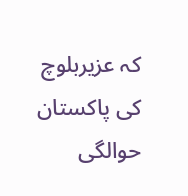کہ عزیربلوچ کی پاکستان حوالگی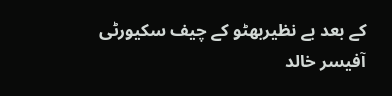کے بعد بے نظیربھٹو کے چیف سکیورٹی آفیسر خالد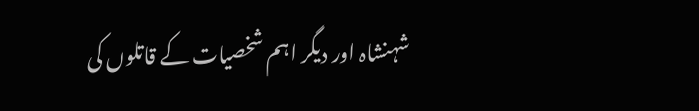شہنشاہ اور دیگر اہم شخصیات کے قاتلوں کی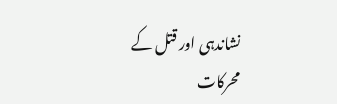نشاندہی اور قتل کے محرکات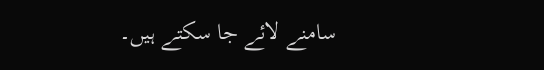سامنے لائے جا سکتے ہیں۔